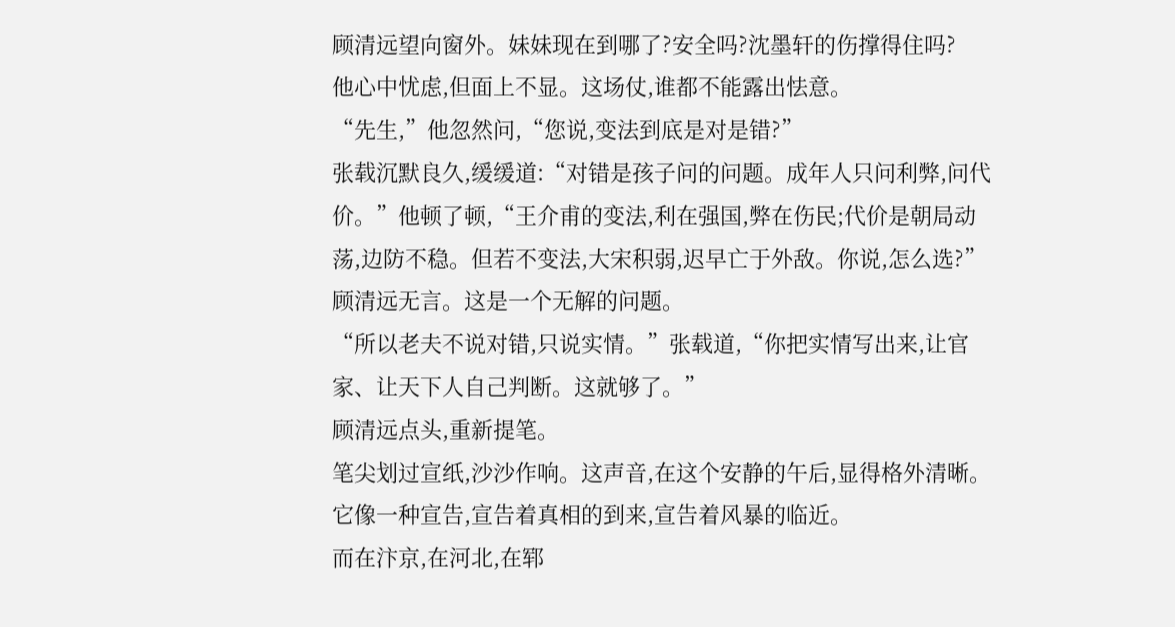顾清远望向窗外。妹妹现在到哪了?安全吗?沈墨轩的伤撑得住吗?
他心中忧虑,但面上不显。这场仗,谁都不能露出怯意。
“先生,”他忽然问,“您说,变法到底是对是错?”
张载沉默良久,缓缓道:“对错是孩子问的问题。成年人只问利弊,问代价。”他顿了顿,“王介甫的变法,利在强国,弊在伤民;代价是朝局动荡,边防不稳。但若不变法,大宋积弱,迟早亡于外敌。你说,怎么选?”
顾清远无言。这是一个无解的问题。
“所以老夫不说对错,只说实情。”张载道,“你把实情写出来,让官家、让天下人自己判断。这就够了。”
顾清远点头,重新提笔。
笔尖划过宣纸,沙沙作响。这声音,在这个安静的午后,显得格外清晰。
它像一种宣告,宣告着真相的到来,宣告着风暴的临近。
而在汴京,在河北,在郓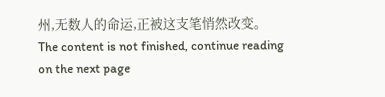州,无数人的命运,正被这支笔悄然改变。
The content is not finished, continue reading on the next page